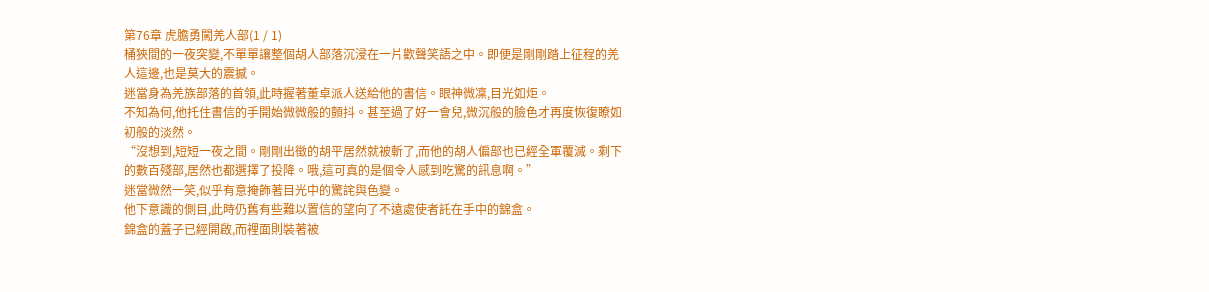第76章 虎膽勇闖羌人部(1 / 1)
桶狹間的一夜突變,不單單讓整個胡人部落沉浸在一片歡聲笑語之中。即便是剛剛踏上征程的羌人這邊,也是莫大的震撼。
迷當身為羌族部落的首領,此時握著董卓派人送給他的書信。眼神微凜,目光如炬。
不知為何,他托住書信的手開始微微般的顫抖。甚至過了好一會兒,微沉般的臉色才再度恢復瞭如初般的淡然。
“沒想到,短短一夜之間。剛剛出徵的胡平居然就被斬了,而他的胡人偏部也已經全軍覆滅。剩下的數百殘部,居然也都選擇了投降。哦,這可真的是個令人感到吃驚的訊息啊。”
迷當微然一笑,似乎有意掩飾著目光中的驚詫與色變。
他下意識的側目,此時仍舊有些難以置信的望向了不遠處使者託在手中的錦盒。
錦盒的蓋子已經開啟,而裡面則裝著被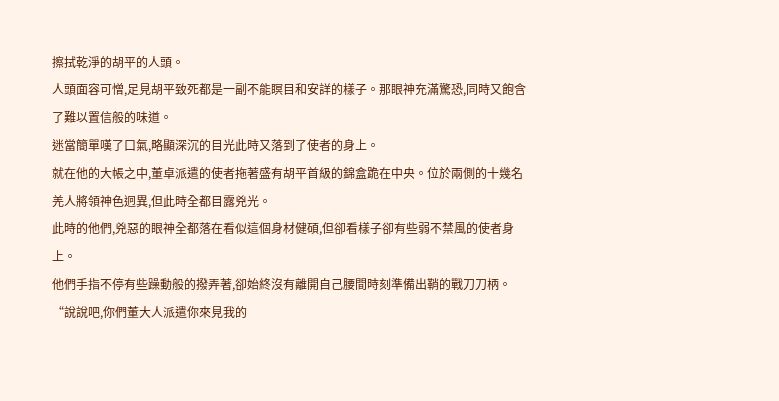擦拭乾淨的胡平的人頭。
人頭面容可憎,足見胡平致死都是一副不能瞑目和安詳的樣子。那眼神充滿驚恐,同時又飽含了難以置信般的味道。
迷當簡單嘆了口氣,略顯深沉的目光此時又落到了使者的身上。
就在他的大帳之中,董卓派遣的使者拖著盛有胡平首級的錦盒跪在中央。位於兩側的十幾名羌人將領神色迥異,但此時全都目露兇光。
此時的他們,兇惡的眼神全都落在看似這個身材健碩,但卻看樣子卻有些弱不禁風的使者身上。
他們手指不停有些躁動般的撥弄著,卻始終沒有離開自己腰間時刻準備出鞘的戰刀刀柄。
“說說吧,你們董大人派遣你來見我的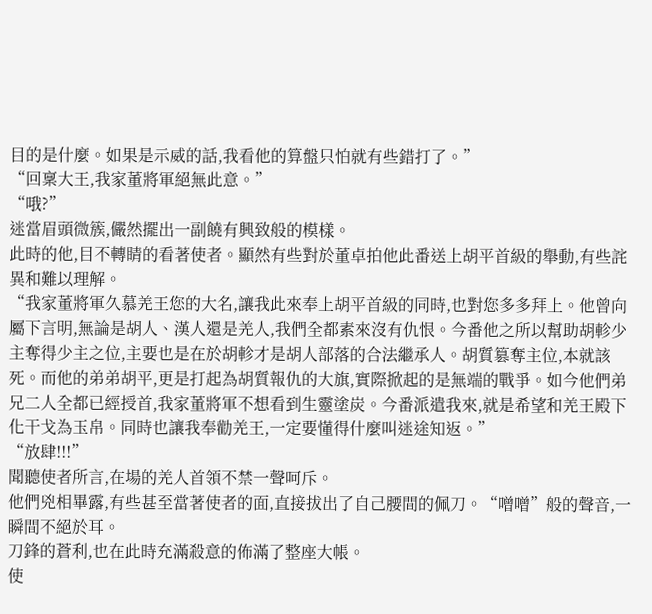目的是什麼。如果是示威的話,我看他的算盤只怕就有些錯打了。”
“回稟大王,我家董將軍絕無此意。”
“哦?”
迷當眉頭微簇,儼然擺出一副饒有興致般的模樣。
此時的他,目不轉睛的看著使者。顯然有些對於董卓拍他此番送上胡平首級的舉動,有些詫異和難以理解。
“我家董將軍久慕羌王您的大名,讓我此來奉上胡平首級的同時,也對您多多拜上。他曾向屬下言明,無論是胡人、漢人還是羌人,我們全都素來沒有仇恨。今番他之所以幫助胡軫少主奪得少主之位,主要也是在於胡軫才是胡人部落的合法繼承人。胡質篡奪主位,本就該死。而他的弟弟胡平,更是打起為胡質報仇的大旗,實際掀起的是無端的戰爭。如今他們弟兄二人全都已經授首,我家董將軍不想看到生靈塗炭。今番派遣我來,就是希望和羌王殿下化干戈為玉帛。同時也讓我奉勸羌王,一定要懂得什麼叫迷途知返。”
“放肆!!!”
聞聽使者所言,在場的羌人首領不禁一聲呵斥。
他們兇相畢露,有些甚至當著使者的面,直接拔出了自己腰間的佩刀。“噌噌”般的聲音,一瞬間不絕於耳。
刀鋒的蒼利,也在此時充滿殺意的佈滿了整座大帳。
使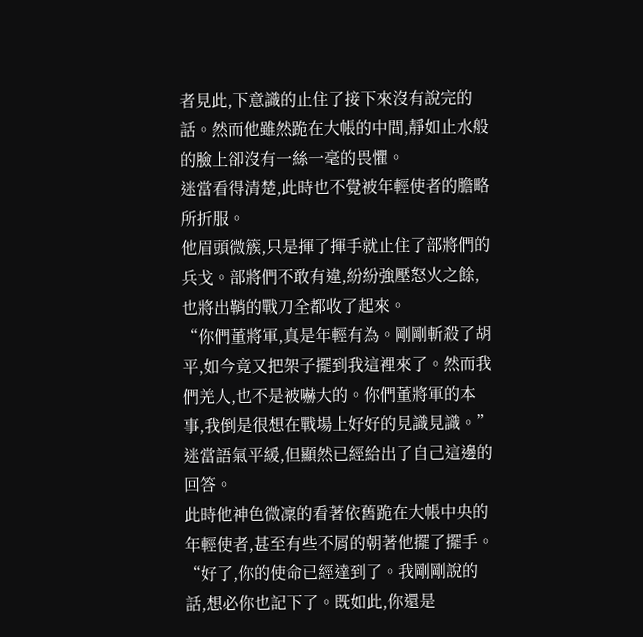者見此,下意識的止住了接下來沒有說完的話。然而他雖然跪在大帳的中間,靜如止水般的臉上卻沒有一絲一毫的畏懼。
迷當看得清楚,此時也不覺被年輕使者的膽略所折服。
他眉頭微簇,只是揮了揮手就止住了部將們的兵戈。部將們不敢有違,紛紛強壓怒火之餘,也將出鞘的戰刀全都收了起來。
“你們董將軍,真是年輕有為。剛剛斬殺了胡平,如今竟又把架子擺到我這裡來了。然而我們羌人,也不是被嚇大的。你們董將軍的本事,我倒是很想在戰場上好好的見識見識。”
迷當語氣平緩,但顯然已經給出了自己這邊的回答。
此時他神色微凜的看著依舊跪在大帳中央的年輕使者,甚至有些不屑的朝著他擺了擺手。
“好了,你的使命已經達到了。我剛剛說的話,想必你也記下了。既如此,你還是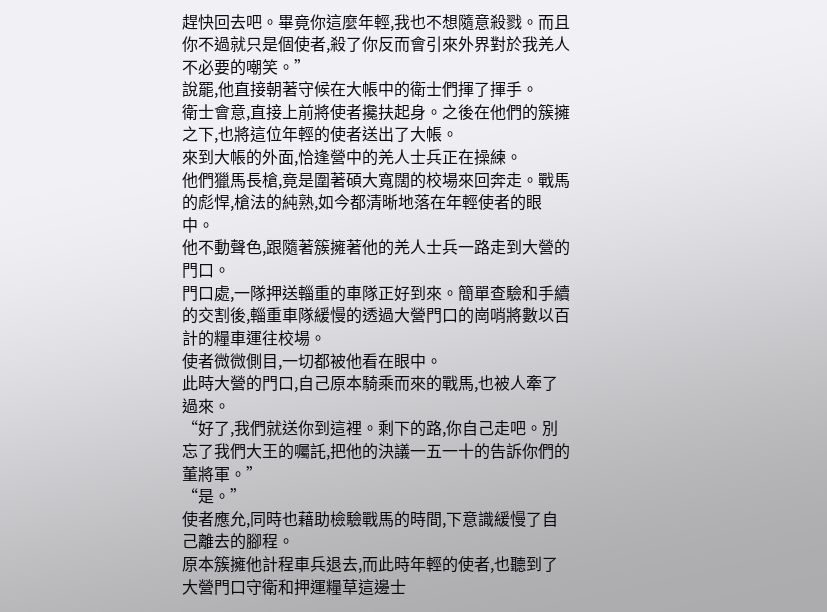趕快回去吧。畢竟你這麼年輕,我也不想隨意殺戮。而且你不過就只是個使者,殺了你反而會引來外界對於我羌人不必要的嘲笑。”
說罷,他直接朝著守候在大帳中的衛士們揮了揮手。
衛士會意,直接上前將使者攙扶起身。之後在他們的簇擁之下,也將這位年輕的使者送出了大帳。
來到大帳的外面,恰逢營中的羌人士兵正在操練。
他們獵馬長槍,竟是圍著碩大寬闊的校場來回奔走。戰馬的彪悍,槍法的純熟,如今都清晰地落在年輕使者的眼中。
他不動聲色,跟隨著簇擁著他的羌人士兵一路走到大營的門口。
門口處,一隊押送輜重的車隊正好到來。簡單查驗和手續的交割後,輜重車隊緩慢的透過大營門口的崗哨將數以百計的糧車運往校場。
使者微微側目,一切都被他看在眼中。
此時大營的門口,自己原本騎乘而來的戰馬,也被人牽了過來。
“好了,我們就送你到這裡。剩下的路,你自己走吧。別忘了我們大王的囑託,把他的決議一五一十的告訴你們的董將軍。”
“是。”
使者應允,同時也藉助檢驗戰馬的時間,下意識緩慢了自己離去的腳程。
原本簇擁他計程車兵退去,而此時年輕的使者,也聽到了大營門口守衛和押運糧草這邊士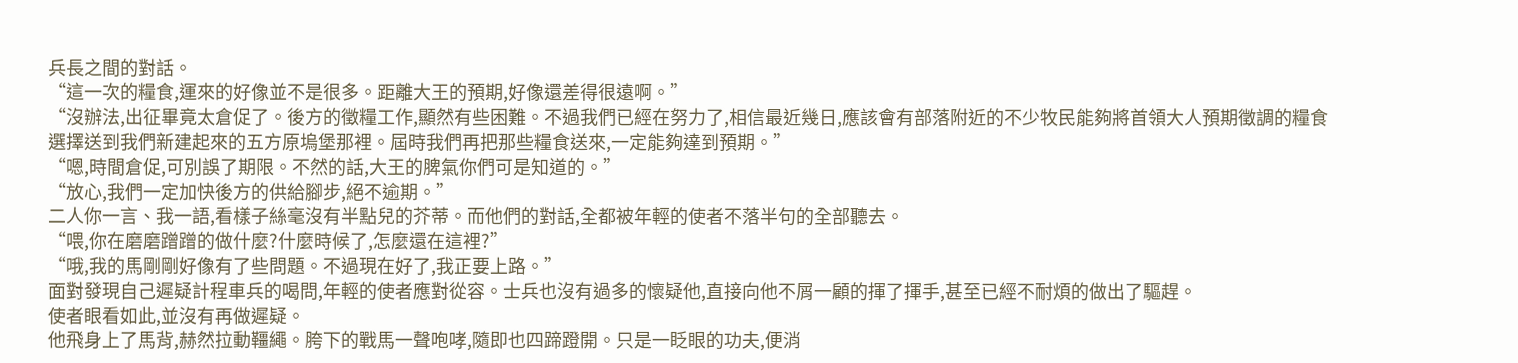兵長之間的對話。
“這一次的糧食,運來的好像並不是很多。距離大王的預期,好像還差得很遠啊。”
“沒辦法,出征畢竟太倉促了。後方的徵糧工作,顯然有些困難。不過我們已經在努力了,相信最近幾日,應該會有部落附近的不少牧民能夠將首領大人預期徵調的糧食選擇送到我們新建起來的五方原塢堡那裡。屆時我們再把那些糧食送來,一定能夠達到預期。”
“嗯,時間倉促,可別誤了期限。不然的話,大王的脾氣你們可是知道的。”
“放心,我們一定加快後方的供給腳步,絕不逾期。”
二人你一言、我一語,看樣子絲毫沒有半點兒的芥蒂。而他們的對話,全都被年輕的使者不落半句的全部聽去。
“喂,你在磨磨蹭蹭的做什麼?什麼時候了,怎麼還在這裡?”
“哦,我的馬剛剛好像有了些問題。不過現在好了,我正要上路。”
面對發現自己遲疑計程車兵的喝問,年輕的使者應對從容。士兵也沒有過多的懷疑他,直接向他不屑一顧的揮了揮手,甚至已經不耐煩的做出了驅趕。
使者眼看如此,並沒有再做遲疑。
他飛身上了馬背,赫然拉動韁繩。胯下的戰馬一聲咆哮,隨即也四蹄蹬開。只是一眨眼的功夫,便消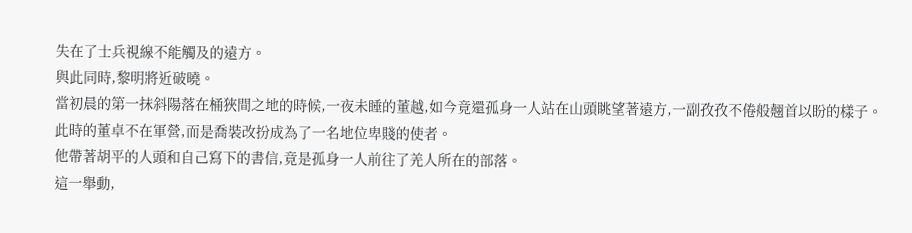失在了士兵視線不能觸及的遠方。
與此同時,黎明將近破曉。
當初晨的第一抹斜陽落在桶狹間之地的時候,一夜未睡的董越,如今竟還孤身一人站在山頭眺望著遠方,一副孜孜不倦般翹首以盼的樣子。
此時的董卓不在軍營,而是喬裝改扮成為了一名地位卑賤的使者。
他帶著胡平的人頭和自己寫下的書信,竟是孤身一人前往了羌人所在的部落。
這一舉動,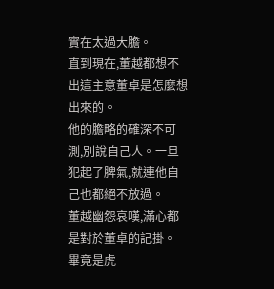實在太過大膽。
直到現在,董越都想不出這主意董卓是怎麼想出來的。
他的膽略的確深不可測,別說自己人。一旦犯起了脾氣,就連他自己也都絕不放過。
董越幽怨哀嘆,滿心都是對於董卓的記掛。
畢竟是虎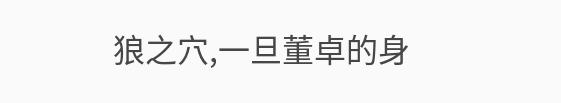狼之穴,一旦董卓的身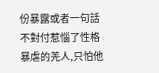份暴露或者一句話不對付惹惱了性格暴虐的羌人,只怕他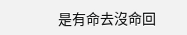是有命去沒命回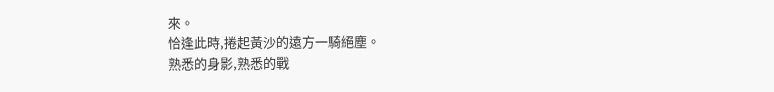來。
恰逢此時,捲起黃沙的遠方一騎絕塵。
熟悉的身影,熟悉的戰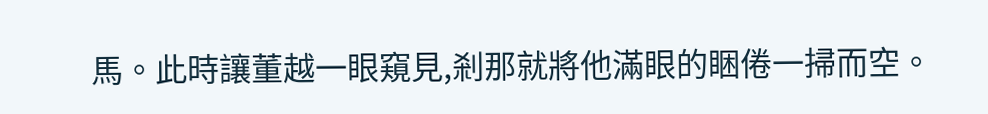馬。此時讓董越一眼窺見,剎那就將他滿眼的睏倦一掃而空。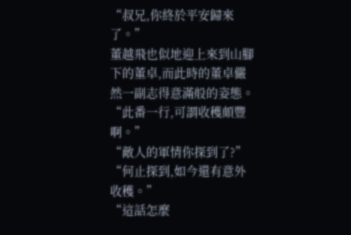“叔兄,你終於平安歸來了。”
董越飛也似地迎上來到山腳下的董卓,而此時的董卓儼然一副志得意滿般的姿態。
“此番一行,可謂收穫頗豐啊。”
“敵人的軍情你探到了?”
“何止探到,如今還有意外收穫。”
“這話怎麼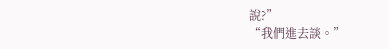說?”
“我們進去談。”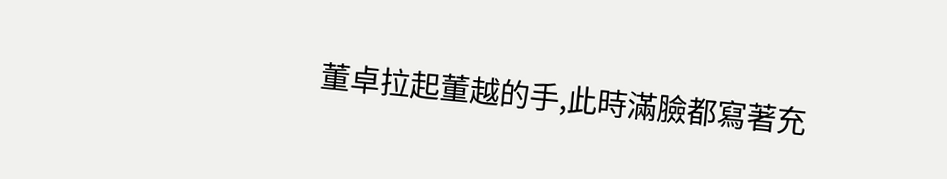董卓拉起董越的手,此時滿臉都寫著充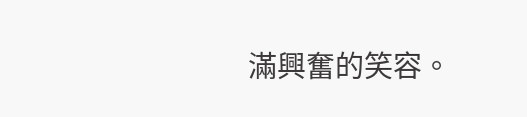滿興奮的笑容。